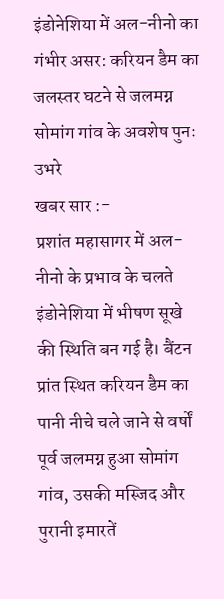इंडोनेशिया में अल-नीनो का गंभीर असर: करियन डैम का जलस्तर घटने से जलमग्न सोमांग गांव के अवशेष पुनः उभरे
खबर सार :-
प्रशांत महासागर में अल-नीनो के प्रभाव के चलते इंडोनेशिया में भीषण सूखे की स्थिति बन गई है। बैंटन प्रांत स्थित करियन डैम का पानी नीचे चले जाने से वर्षों पूर्व जलमग्न हुआ सोमांग गांव, उसकी मस्जिद और पुरानी इमारतें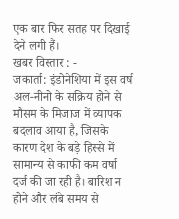एक बार फिर सतह पर दिखाई देने लगी हैं।
खबर विस्तार : -
जकार्ता: इंडोनेशिया में इस वर्ष अल-नीनो के सक्रिय होने से मौसम के मिजाज में व्यापक बदलाव आया है, जिसके कारण देश के बड़े हिस्से में सामान्य से काफी कम वर्षा दर्ज की जा रही है। बारिश न होने और लंबे समय से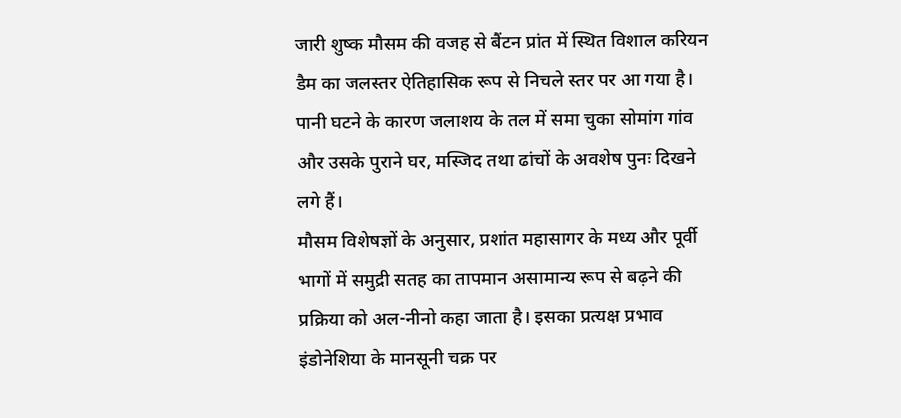जारी शुष्क मौसम की वजह से बैंटन प्रांत में स्थित विशाल करियन डैम का जलस्तर ऐतिहासिक रूप से निचले स्तर पर आ गया है। पानी घटने के कारण जलाशय के तल में समा चुका सोमांग गांव और उसके पुराने घर, मस्जिद तथा ढांचों के अवशेष पुनः दिखने लगे हैं।
मौसम विशेषज्ञों के अनुसार, प्रशांत महासागर के मध्य और पूर्वी भागों में समुद्री सतह का तापमान असामान्य रूप से बढ़ने की प्रक्रिया को अल-नीनो कहा जाता है। इसका प्रत्यक्ष प्रभाव इंडोनेशिया के मानसूनी चक्र पर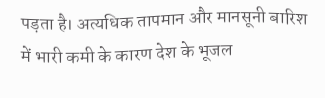पड़ता है। अत्यधिक तापमान और मानसूनी बारिश में भारी कमी के कारण देश के भूजल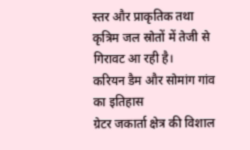स्तर और प्राकृतिक तथा कृत्रिम जल स्रोतों में तेजी से गिरावट आ रही है।
करियन डैम और सोमांग गांव का इतिहास
ग्रेटर जकार्ता क्षेत्र की विशाल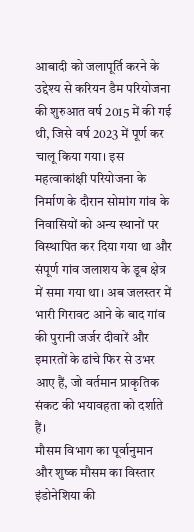आबादी को जलापूर्ति करने के उद्देश्य से करियन डैम परियोजना की शुरुआत वर्ष 2015 में की गई थी, जिसे वर्ष 2023 में पूर्ण कर चालू किया गया। इस महत्वाकांक्षी परियोजना के निर्माण के दौरान सोमांग गांव के निवासियों को अन्य स्थानों पर विस्थापित कर दिया गया था और संपूर्ण गांव जलाशय के डूब क्षेत्र में समा गया था। अब जलस्तर में भारी गिरावट आने के बाद गांव की पुरानी जर्जर दीवारें और इमारतों के ढांचे फिर से उभर आए हैं, जो वर्तमान प्राकृतिक संकट की भयावहता को दर्शाते हैं।
मौसम विभाग का पूर्वानुमान और शुष्क मौसम का विस्तार
इंडोनेशिया की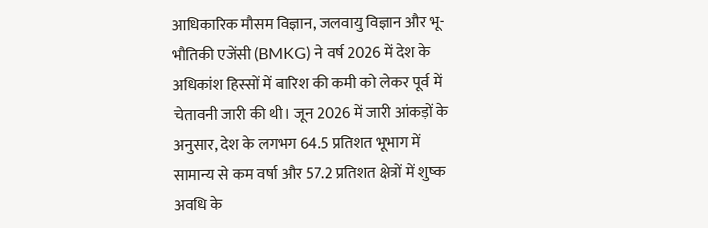आधिकारिक मौसम विज्ञान, जलवायु विज्ञान और भू-भौतिकी एजेंसी (BMKG) ने वर्ष 2026 में देश के अधिकांश हिस्सों में बारिश की कमी को लेकर पूर्व में चेतावनी जारी की थी। जून 2026 में जारी आंकड़ों के अनुसार, देश के लगभग 64.5 प्रतिशत भूभाग में सामान्य से कम वर्षा और 57.2 प्रतिशत क्षेत्रों में शुष्क अवधि के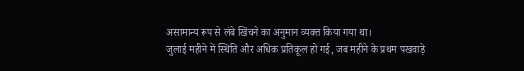असामान्य रूप से लंबे खिंचने का अनुमान व्यक्त किया गया था।
जुलाई महीने में स्थिति और अधिक प्रतिकूल हो गई, जब महीने के प्रथम पखवाड़े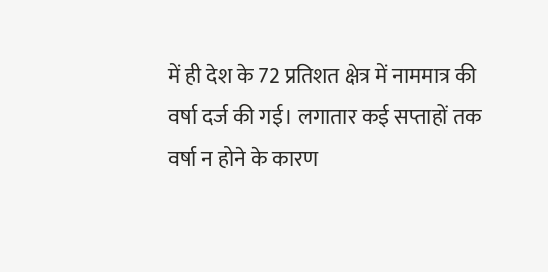में ही देश के 72 प्रतिशत क्षेत्र में नाममात्र की वर्षा दर्ज की गई। लगातार कई सप्ताहों तक वर्षा न होने के कारण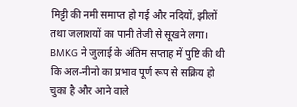मिट्टी की नमी समाप्त हो गई और नदियों, झीलों तथा जलाशयों का पानी तेजी से सूखने लगा। BMKG ने जुलाई के अंतिम सप्ताह में पुष्टि की थी कि अल-नीनो का प्रभाव पूर्ण रूप से सक्रिय हो चुका है और आने वाले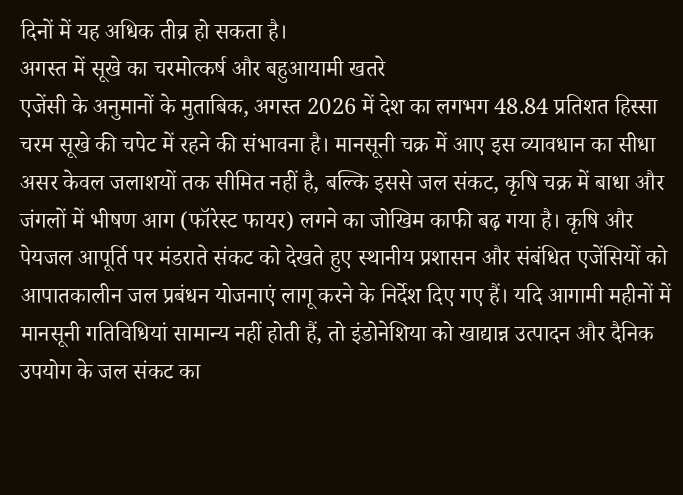दिनों में यह अधिक तीव्र हो सकता है।
अगस्त में सूखे का चरमोत्कर्ष और बहुआयामी खतरे
एजेंसी के अनुमानों के मुताबिक, अगस्त 2026 में देश का लगभग 48.84 प्रतिशत हिस्सा चरम सूखे की चपेट में रहने की संभावना है। मानसूनी चक्र में आए इस व्यावधान का सीधा असर केवल जलाशयों तक सीमित नहीं है, बल्कि इससे जल संकट, कृषि चक्र में बाधा और जंगलों में भीषण आग (फॉरेस्ट फायर) लगने का जोखिम काफी बढ़ गया है। कृषि और पेयजल आपूर्ति पर मंडराते संकट को देखते हुए स्थानीय प्रशासन और संबंधित एजेंसियों को आपातकालीन जल प्रबंधन योजनाएं लागू करने के निर्देश दिए गए हैं। यदि आगामी महीनों में मानसूनी गतिविधियां सामान्य नहीं होती हैं, तो इंडोनेशिया को खाद्यान्न उत्पादन और दैनिक उपयोग के जल संकट का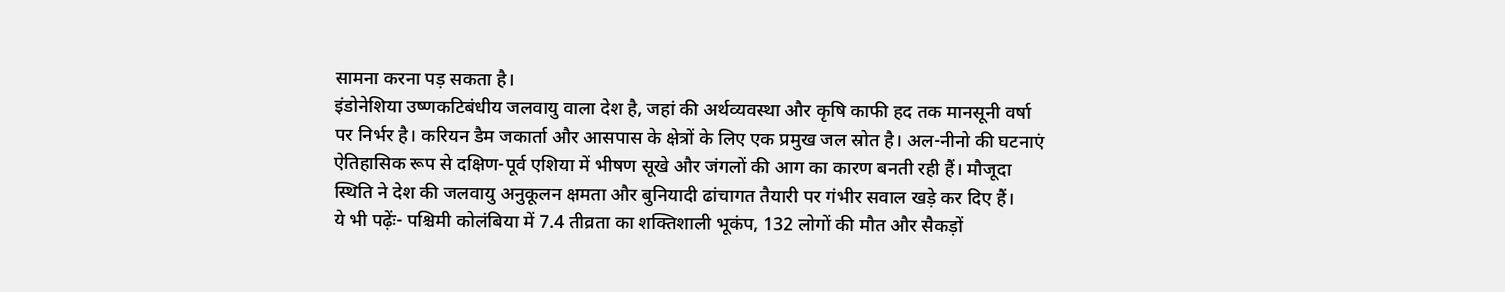सामना करना पड़ सकता है।
इंडोनेशिया उष्णकटिबंधीय जलवायु वाला देश है, जहां की अर्थव्यवस्था और कृषि काफी हद तक मानसूनी वर्षा पर निर्भर है। करियन डैम जकार्ता और आसपास के क्षेत्रों के लिए एक प्रमुख जल स्रोत है। अल-नीनो की घटनाएं ऐतिहासिक रूप से दक्षिण-पूर्व एशिया में भीषण सूखे और जंगलों की आग का कारण बनती रही हैं। मौजूदा स्थिति ने देश की जलवायु अनुकूलन क्षमता और बुनियादी ढांचागत तैयारी पर गंभीर सवाल खड़े कर दिए हैं।
ये भी पढ़ेंः- पश्चिमी कोलंबिया में 7.4 तीव्रता का शक्तिशाली भूकंप, 132 लोगों की मौत और सैकड़ों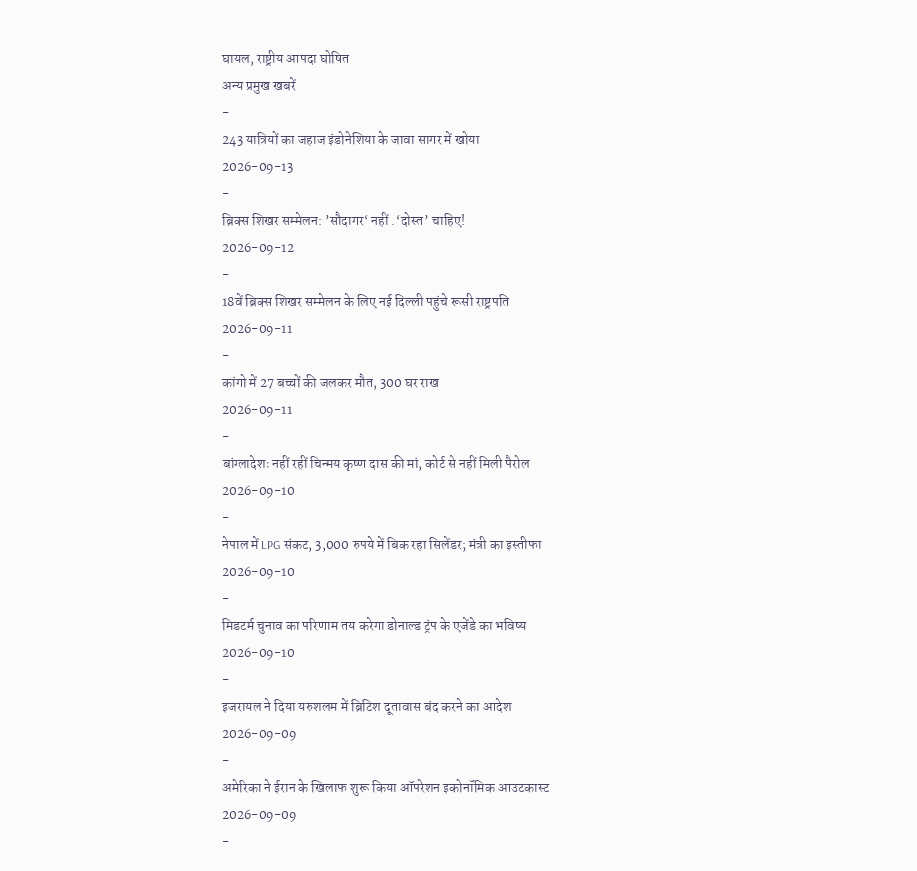घायल, राष्ट्रीय आपदा घोषित
अन्य प्रमुख खबरें
-
243 यात्रियों का जहाज इंडोनेशिया के जावा सागर में खोया
2026-09-13
-
ब्रिक्स शिखर सम्मेलन: ’सौदागर‘ नहीं .‘दोस्त’ चाहिए!
2026-09-12
-
18वें ब्रिक्स शिखर सम्मेलन के लिए नई दिल्ली पहुंचे रूसी राष्ट्रपति
2026-09-11
-
कांगो में 27 बच्चों की जलकर मौत, 300 घर राख
2026-09-11
-
बांग्लादेशः नहीं रहीं चिन्मय कृष्ण दास की मां, कोर्ट से नहीं मिली पैरोल
2026-09-10
-
नेपाल में LPG संकट, 3,000 रुपये में बिक रहा सिलेंडर; मंत्री का इस्तीफा
2026-09-10
-
मिडटर्म चुनाव का परिणाम तय करेगा डोनाल्ड ट्रंप के एजेंडे का भविष्य
2026-09-10
-
इजरायल ने दिया यरुशलम में ब्रिटिश दूतावास बंद करने का आदेश
2026-09-09
-
अमेरिका ने ईरान के खिलाफ शुरू किया ऑपरेशन इकोनॉमिक आउटकास्ट
2026-09-09
-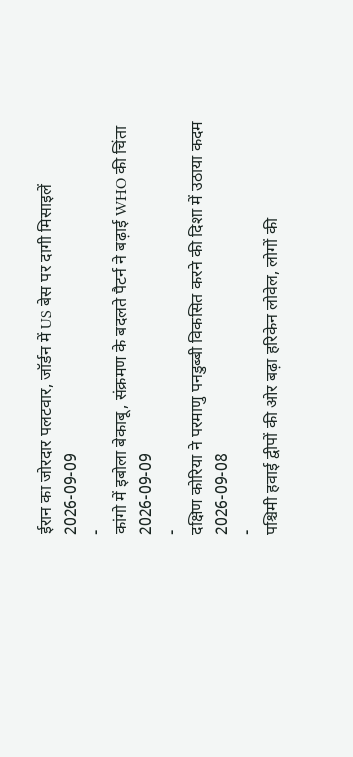ईरान का जोरदार पलटवार, जॉर्डन में US बेस पर दागी मिसाइलें
2026-09-09
-
कांगो में इबोला बेकाबू, संक्रमण के बदलते पैटर्न ने बढ़ाई WHO की चिंता
2026-09-09
-
दक्षिण कोरिया ने परमाणु पनडुब्बी विकसित करने की दिशा में उठाया कदम
2026-09-08
-
पश्चिमी हवाई द्वीपों की ओर बढ़ा हरिकेन लोवेल, लोगों की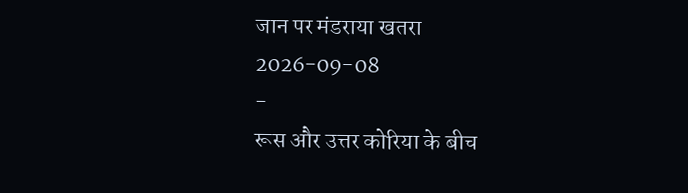जान पर मंडराया खतरा
2026-09-08
-
रूस और उत्तर कोरिया के बीच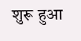शुरू हुआ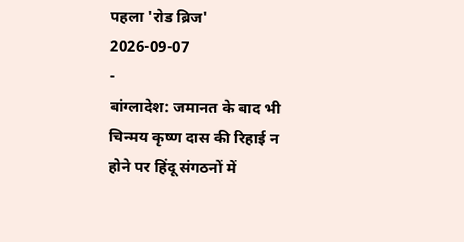पहला 'रोड ब्रिज'
2026-09-07
-
बांग्लादेश: जमानत के बाद भी चिन्मय कृष्ण दास की रिहाई न होने पर हिंदू संगठनों में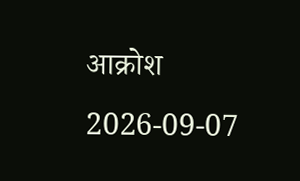आक्रोश
2026-09-07